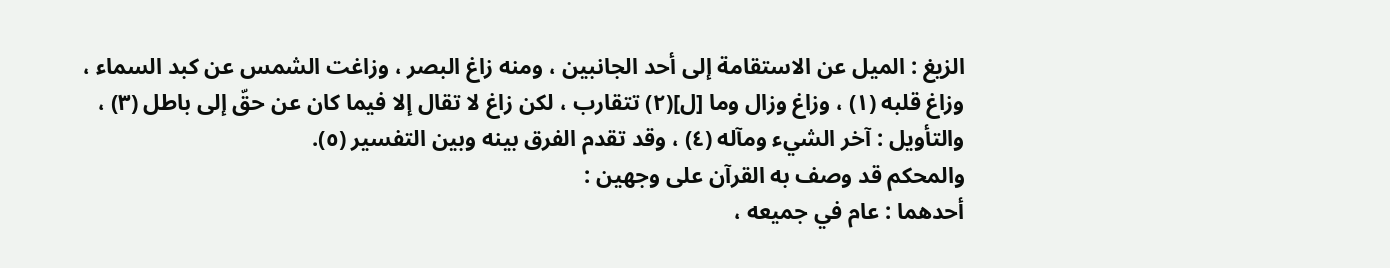الزيغ : الميل عن الاستقامة إلى أحد الجانبين ، ومنه زاغ البصر ، وزاغت الشمس عن كبد السماء ، وزاغ قلبه (١) ، وزاغ وزال وما [ل](٢) تتقارب ، لكن زاغ لا تقال إلا فيما كان عن حقّ إلى باطل (٣) ، والتأويل : آخر الشيء ومآله (٤) ، وقد تقدم الفرق بينه وبين التفسير (٥).
والمحكم قد وصف به القرآن على وجهين :
أحدهما : عام في جميعه ،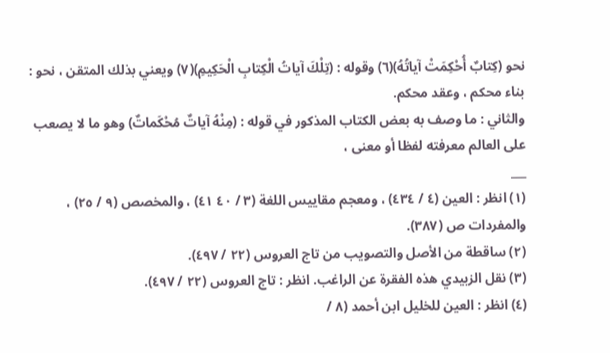نحو (كِتابٌ أُحْكِمَتْ آياتُهُ)(٦) وقوله : (تِلْكَ آياتُ الْكِتابِ الْحَكِيمِ)(٧) ويعني بذلك المتقن ، نحو : بناء محكم ، وعقد محكم.
والثاني : ما وصف به بعض الكتاب المذكور في قوله : (مِنْهُ آياتٌ مُحْكَماتٌ) وهو ما لا يصعب على العالم معرفته لفظا أو معنى ،
___
(١) انظر : العين (٤ / ٤٣٤) ، ومعجم مقاييس اللغة (٣ / ٤٠ ٤١) ، والمخصص (٩ / ٢٥) ، والمفردات ص (٣٨٧).
(٢) ساقطة من الأصل والتصويب من تاج العروس (٢٢ / ٤٩٧).
(٣) نقل الزبيدي هذه الفقرة عن الراغب. انظر : تاج العروس (٢٢ / ٤٩٧).
(٤) انظر : العين للخليل ابن أحمد (٨ /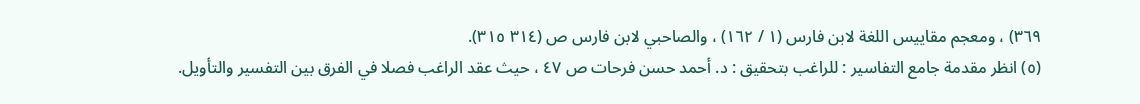٣٦٩) ، ومعجم مقاييس اللغة لابن فارس (١ / ١٦٢) ، والصاحبي لابن فارس ص (٣١٤ ٣١٥).
(٥) انظر مقدمة جامع التفاسير : للراغب بتحقيق : د. أحمد حسن فرحات ص ٤٧ ، حيث عقد الراغب فصلا في الفرق بين التفسير والتأويل.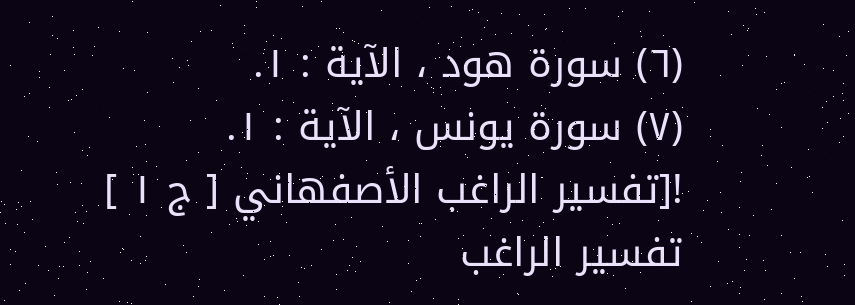(٦) سورة هود ، الآية : ١.
(٧) سورة يونس ، الآية : ١.
![تفسير الراغب الأصفهاني [ ج ١ ] تفسير الراغب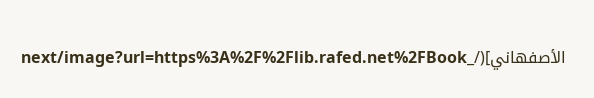الأصفهاني](/_next/image?url=https%3A%2F%2Flib.rafed.net%2FBook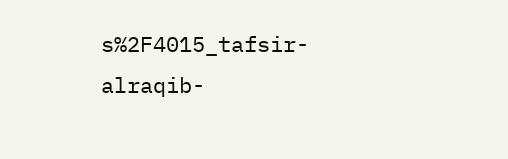s%2F4015_tafsir-alraqib-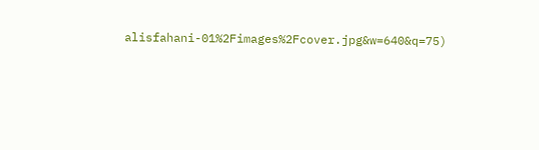alisfahani-01%2Fimages%2Fcover.jpg&w=640&q=75)